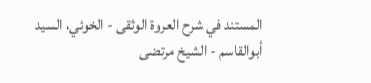المستند في شرح العروة الوثقى - الخوئي، السيد أبوالقاسم - الشيخ مرتضى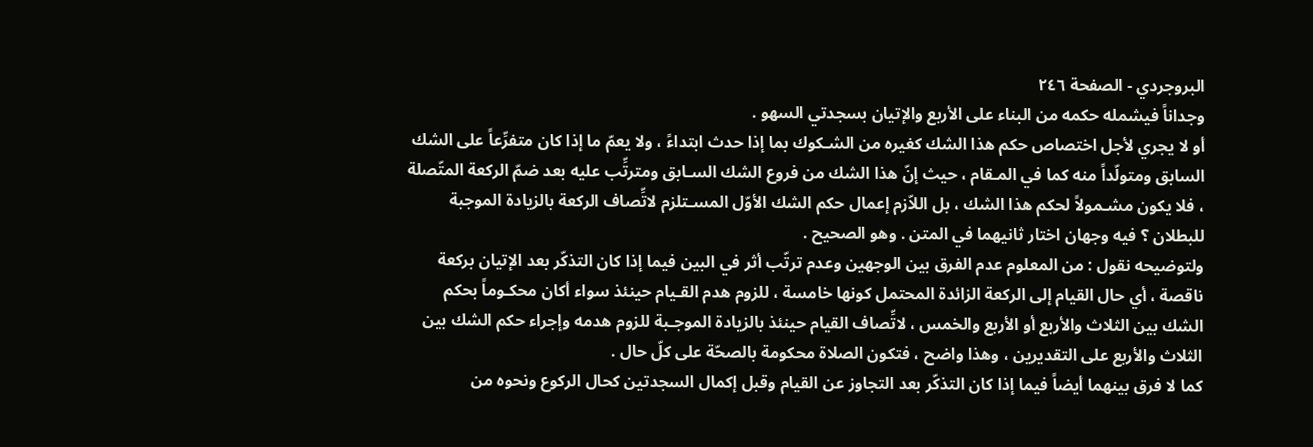البروجردي - الصفحة ٢٤٦
وجداناً فيشمله حكمه من البناء على الأربع والإتيان بسجدتي السهو .
أو لا يجري لأجل اختصاص حكم هذا الشك كغيره من الشـكوك بما إذا حدث ابتداءً ، ولا يعمّ ما إذا كان متفرِّعاً على الشك السابق ومتولّداً منه كما في المـقام ، حيث إنّ هذا الشك من فروع الشك السـابق ومترتِّب عليه بعد ضمّ الركعة المتّصلة ، فلا يكون مشـمولاً لحكم هذا الشك ، بل اللاّزم إعمال حكم الشك الأوّل المسـتلزم لاتِّصاف الركعة بالزيادة الموجبة للبطلان ؟ فيه وجهان اختار ثانيهما في المتن . وهو الصحيح .
ولتوضيحه نقول : من المعلوم عدم الفرق بين الوجهين وعدم ترتّب أثر في البين فيما إذا كان التذكّر بعد الإتيان بركعة ناقصة ، أي حال القيام إلى الركعة الزائدة المحتمل كونها خامسة ، للزوم هدم القـيام حينئذ سواء أكان محكـوماً بحكم الشك بين الثلاث والأربع أو الأربع والخمس ، لاتِّصاف القيام حينئذ بالزيادة الموجـبة للزوم هدمه وإجراء حكم الشك بين الثلاث والأربع على التقديرين ، وهذا واضح ، فتكون الصلاة محكومة بالصحّة على كلّ حال .
كما لا فرق بينهما أيضاً فيما إذا كان التذكّر بعد التجاوز عن القيام وقبل إكمال السجدتين كحال الركوع ونحوه من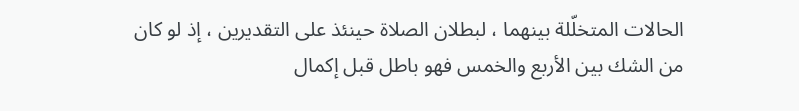الحالات المتخلّلة بينهما ، لبطلان الصلاة حينئذ على التقديرين ، إذ لو كان من الشك بين الأربع والخمس فهو باطل قبل إكمال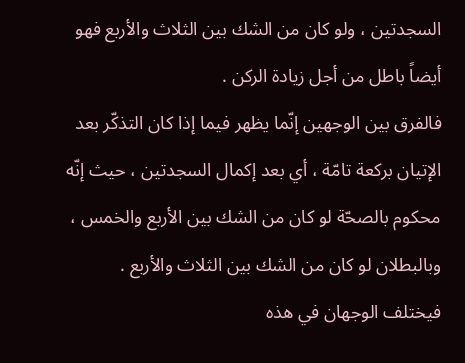السجدتين ، ولو كان من الشك بين الثلاث والأربع فهو أيضاً باطل من أجل زيادة الركن .
فالفرق بين الوجهين إنّما يظهر فيما إذا كان التذكّر بعد الإتيان بركعة تامّة ، أي بعد إكمال السجدتين ، حيث إنّه محكوم بالصحّة لو كان من الشك بين الأربع والخمس ، وبالبطلان لو كان من الشك بين الثلاث والأربع . فيختلف الوجهان في هذه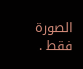الصورة فقط .